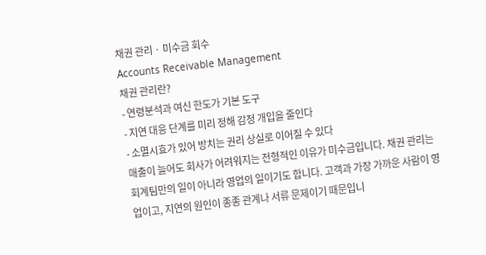채권 관리 · 미수금 회수
Accounts Receivable Management
채권 관리란?
- 연령분석과 여신 한도가 기본 도구
- 지연 대응 단계를 미리 정해 감정 개입을 줄인다
- 소멸시효가 있어 방치는 권리 상실로 이어질 수 있다
매출이 늘어도 회사가 어려워지는 전형적인 이유가 미수금입니다. 채권 관리는 회계팀만의 일이 아니라 영업의 일이기도 합니다. 고객과 가장 가까운 사람이 영업이고, 지연의 원인이 종종 관계나 서류 문제이기 때문입니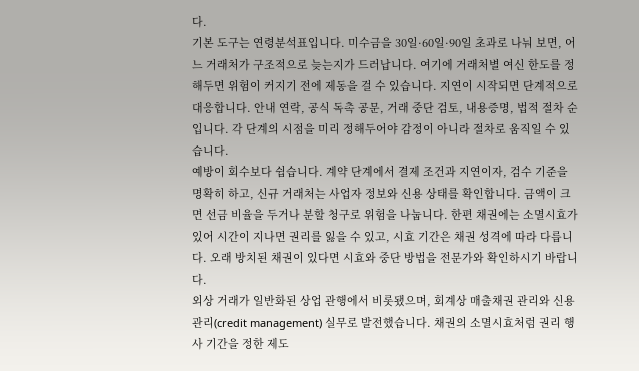다.
기본 도구는 연령분석표입니다. 미수금을 30일·60일·90일 초과로 나눠 보면, 어느 거래처가 구조적으로 늦는지가 드러납니다. 여기에 거래처별 여신 한도를 정해두면 위험이 커지기 전에 제동을 걸 수 있습니다. 지연이 시작되면 단계적으로 대응합니다. 안내 연락, 공식 독촉 공문, 거래 중단 검토, 내용증명, 법적 절차 순입니다. 각 단계의 시점을 미리 정해두어야 감정이 아니라 절차로 움직일 수 있습니다.
예방이 회수보다 쉽습니다. 계약 단계에서 결제 조건과 지연이자, 검수 기준을 명확히 하고, 신규 거래처는 사업자 정보와 신용 상태를 확인합니다. 금액이 크면 선금 비율을 두거나 분할 청구로 위험을 나눕니다. 한편 채권에는 소멸시효가 있어 시간이 지나면 권리를 잃을 수 있고, 시효 기간은 채권 성격에 따라 다릅니다. 오래 방치된 채권이 있다면 시효와 중단 방법을 전문가와 확인하시기 바랍니다.
외상 거래가 일반화된 상업 관행에서 비롯됐으며, 회계상 매출채권 관리와 신용관리(credit management) 실무로 발전했습니다. 채권의 소멸시효처럼 권리 행사 기간을 정한 제도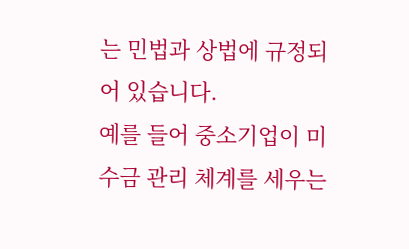는 민법과 상법에 규정되어 있습니다.
예를 들어 중소기업이 미수금 관리 체계를 세우는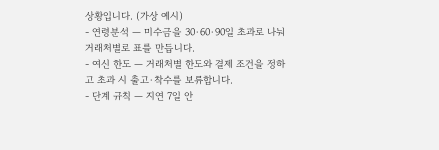상황입니다. (가상 예시)
- 연령분석 — 미수금을 30·60·90일 초과로 나눠 거래처별로 표를 만듭니다.
- 여신 한도 — 거래처별 한도와 결제 조건을 정하고 초과 시 출고·착수를 보류합니다.
- 단계 규칙 — 지연 7일 안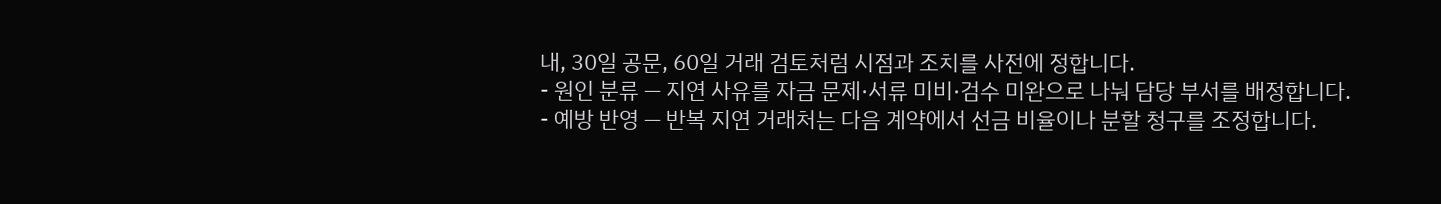내, 30일 공문, 60일 거래 검토처럼 시점과 조치를 사전에 정합니다.
- 원인 분류 — 지연 사유를 자금 문제·서류 미비·검수 미완으로 나눠 담당 부서를 배정합니다.
- 예방 반영 — 반복 지연 거래처는 다음 계약에서 선금 비율이나 분할 청구를 조정합니다.